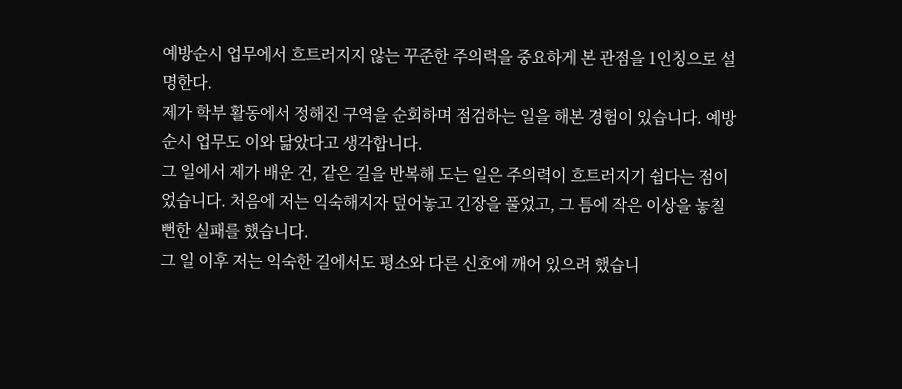예방순시 업무에서 흐트러지지 않는 꾸준한 주의력을 중요하게 본 관점을 1인칭으로 설명한다.
제가 학부 활동에서 정해진 구역을 순회하며 점검하는 일을 해본 경험이 있습니다. 예방순시 업무도 이와 닮았다고 생각합니다.
그 일에서 제가 배운 건, 같은 길을 반복해 도는 일은 주의력이 흐트러지기 쉽다는 점이었습니다. 처음에 저는 익숙해지자 덮어놓고 긴장을 풀었고, 그 틈에 작은 이상을 놓칠 뻔한 실패를 했습니다.
그 일 이후 저는 익숙한 길에서도 평소와 다른 신호에 깨어 있으려 했습니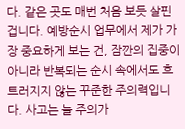다. 같은 곳도 매번 처음 보듯 살핀 겁니다. 예방순시 업무에서 제가 가장 중요하게 보는 건, 잠깐의 집중이 아니라 반복되는 순시 속에서도 흐트러지지 않는 꾸준한 주의력입니다. 사고는 늘 주의가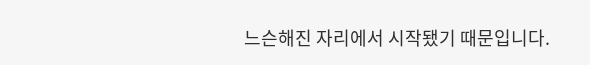느슨해진 자리에서 시작됐기 때문입니다.